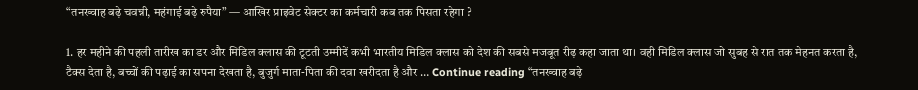“तनख्वाह बढ़े चवन्नी, महंगाई बढ़े रुपैया” — आखिर प्राइवेट सेक्टर का कर्मचारी कब तक पिसता रहेगा ?

1. हर महीने की पहली तारीख का डर और मिडिल क्लास की टूटती उम्मीदें कभी भारतीय मिडिल क्लास को देश की सबसे मजबूत रीढ़ कहा जाता था। वही मिडिल क्लास जो सुबह से रात तक मेहनत करता है, टैक्स देता है, बच्चों की पढ़ाई का सपना देखता है, बुजुर्ग माता-पिता की दवा खरीदता है और … Continue reading “तनख्वाह बढ़े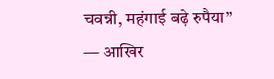चवन्नी, महंगाई बढ़े रुपैया” — आखिर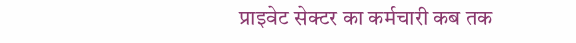प्राइवेट सेक्टर का कर्मचारी कब तक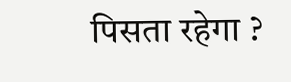पिसता रहेगा ?